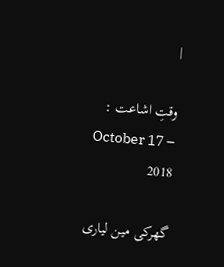|

وقتِ اشاعت :   October 17 – 2018

گھرکی مین لیاری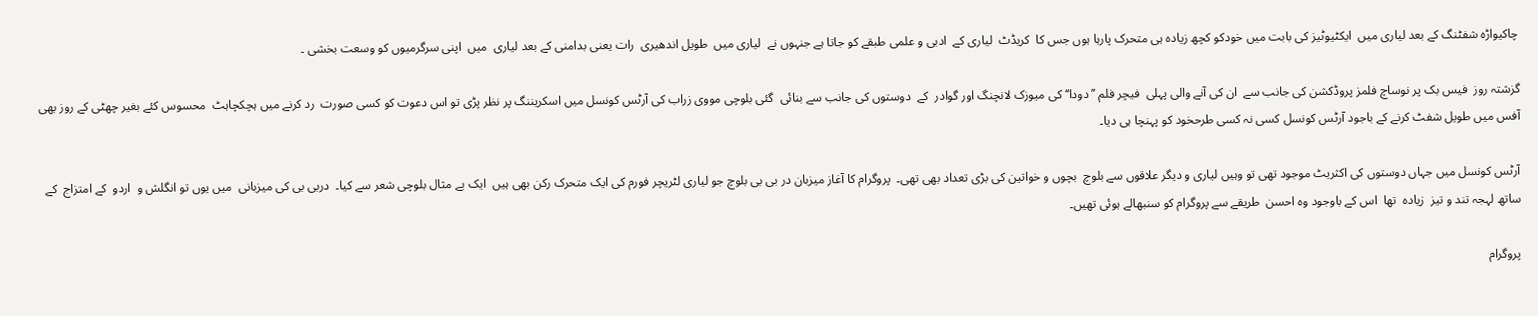چاکیواڑہ شفٹنگ کے بعد لیاری میں  ایکٹیوٹیز کی بابت میں خودکو کچھ زیادہ ہی متحرک پارہا ہوں جس کا  کریڈٹ  لیاری کے  ادبی و علمی طبقے کو جاتا ہے جنہوں نے  لیاری میں  طویل اندھیری  رات یعنی بدامنی کے بعد لیاری  میں  اپنی سرگرمیوں کو وسعت بخشی ۔

گزشتہ روز  فیس بک پر نوساچ فلمز پروڈکشن کی جانب سے  ان کی آنے والی پہلی  فیچر فلم ’’دودا‘‘ کی میوزک لانچنگ اور گوادر  کے  دوستوں کی جانب سے بنائی  گئی بلوچی مووی زراب کی آرٹس کونسل میں اسکریننگ پر نظر پڑی تو اس دعوت کو کسی صورت  رد کرنے میں ہچکچاہٹ  محسوس کئے بغیر چھٹی کے روز بھی آفس میں طویل شفٹ کرنے کے باجود آرٹس کونسل کسی نہ کسی طرحخود کو پہنچا ہی دیا۔

آرٹس کونسل میں جہاں دوستوں کی اکثریٹ موجود تھی تو وہیں لیاری و دیگر علاقوں سے بلوچ  بچوں و خواتین کی بڑی تعداد بھی تھی۔  پروگرام کا آغاز میزبان در بی بی بلوچ جو لیاری لٹریچر فورم کی ایک متحرک رکن بھی ہیں  ایک بے مثال بلوچی شعر سے کیا۔  دربی بی کی میزبانی  میں یوں تو انگلش و  اردو  کے امتزاج  کے ساتھ لہجہ تند و تیز  زیادہ  تھا  اس کے باوجود وہ احسن  طریقے سے پروگرام کو سنبھالے ہوئی تھیں۔

پروگرام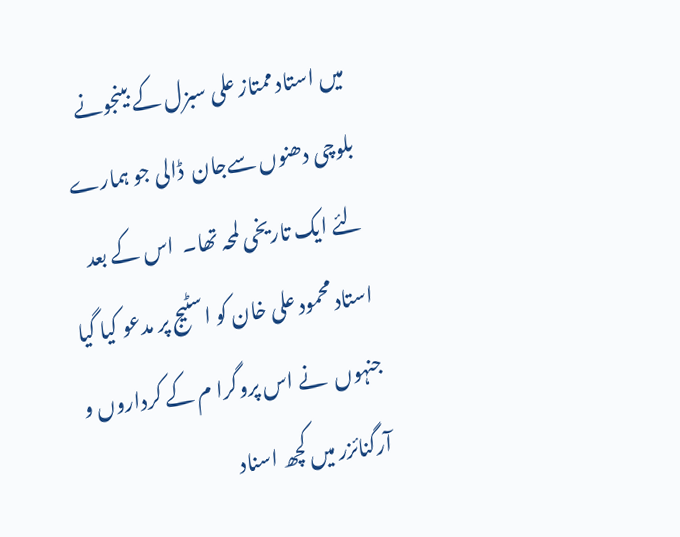میں استاد ممتاز علی سبزل کے بینجونے بلوچی دھنوں سےجان  ڈالی جو ہمارے لئے ایک تاریخی لمحہ تھا۔  اس کے بعد استاد محمود علی خان کو اسٹیج پر مدعو کیا گیا جنہوں  نے اس پروگرا م کے کرداروں و آرگنائزر میں کچھ اسناد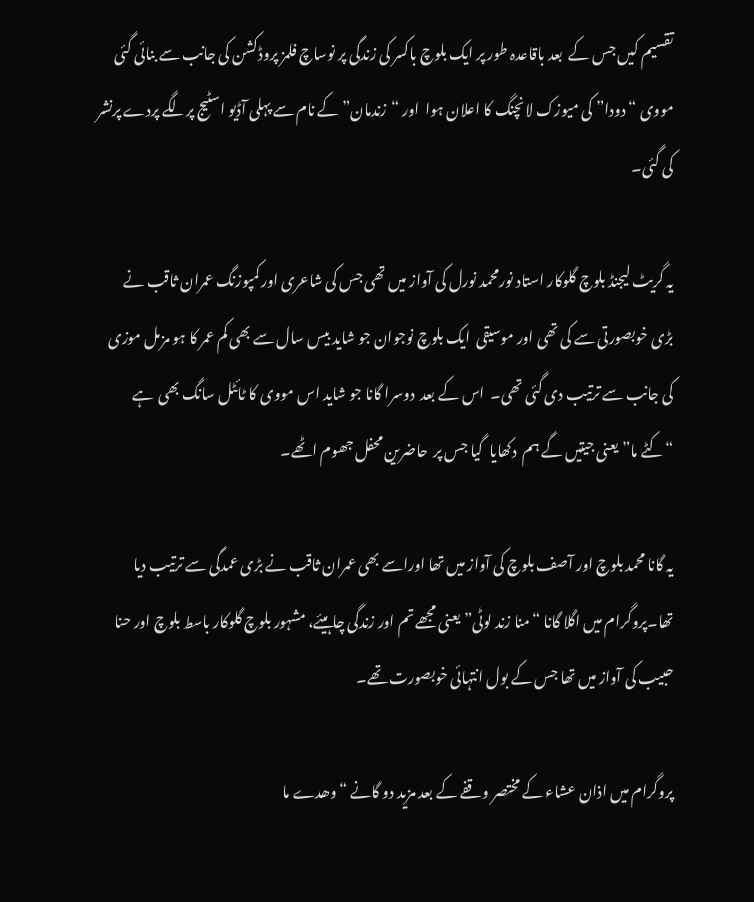تقسیم کیں جس کے  بعد باقاعدہ طور پر ایک بلوچ باکسر کی زندگی پر نوساچ فلمز پروڈکشن کی جانب سے بنائی گئی مووی “دودا” کی میوزک لانچنگ کا اعلان ہوا  اور “زندمان” کے نام سے پہلی آڈیو اسٹیج پرلگے پردے پرنشر کی گئی۔

یہ گریٹ لیجنڈ بلوچ گلوکار استاد نورمحمد نورل کی آواز میں تھی جس کی شاعری اور کمپوزنگ عمران ثاقب نے بڑی خوبصورتی سے کی تھی اور موسیقی  ایک بلوچ نوجوان جو شاید بیس سال سے بھی کم عمر کا ہو مزمل موزی  کی جانب سے ترتیب دی گئی تھی۔  اس کے بعد  دوسرا گانا جو شاید اس مووی کا ٹائٹل سانگ بھی  ہے  “کٹے ما” یعنی جیتیں گے ہم  دکھایا  گیا جس پر  حاضرین محفل جھوم اٹھے۔

یہ گانا محمد بلوچ اور آصف بلوچ کی آواز میں تھا اوراسے بھی عمران ثاقب نے بڑی عمدگی سے ترتیب دیا تھا۔پروگرام میں اگلا گانا “منا زند لوٹی” یعنی مجھے تم اور زندگی چاہیئے، مشہور بلوچ گلوکار باسط بلوچ اور حنا حبیب کی آواز میں تھا جس کے بول انتہائی خوبصورت تھے۔

پروگرام میں اذان عشاء کے مختصر وقفے کے بعد مزید دو گانے “وھدے ما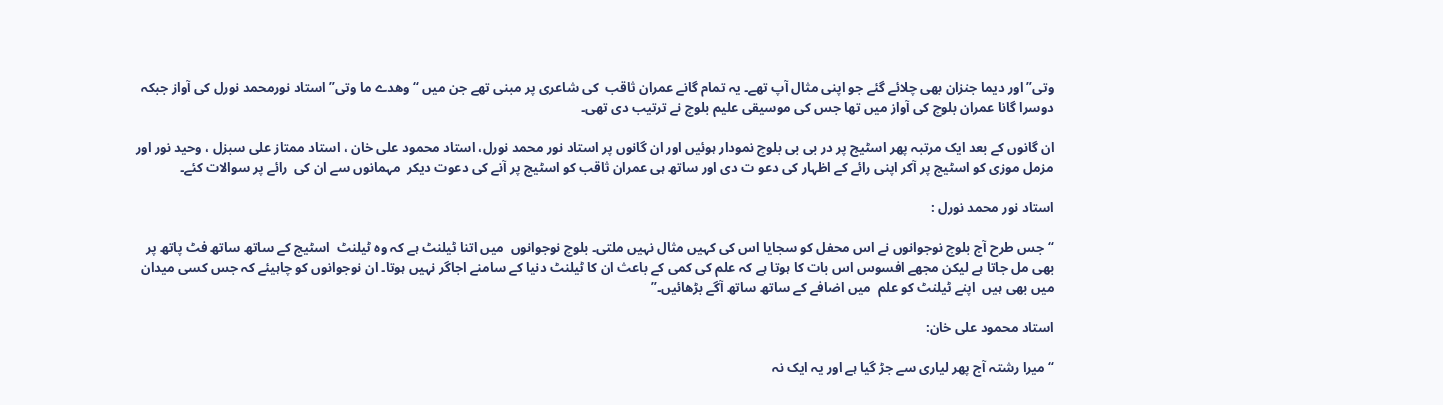وتی” اور دیما جنزان بھی چلائے گئے جو اپنی مثال آپ تھے۔ یہ تمام گانے عمران ثاقب  کی شاعری پر مبنی تھے جن میں “وھدے ما وتی” استاد نورمحمد نورل کی آواز جبکہ دوسرا گانا عمران بلوچ کی آواز میں تھا جس کی موسیقی علیم بلوچ نے ترتیب دی تھی۔

ان گانوں کے بعد ایک مرتبہ پھر اسٹیج پر در بی بی بلوچ نمودار ہوئیں اور ان گانوں پر استاد نور محمد نورل، استاد محمود علی خان ، استاد ممتاز علی سبزل ، وحید نور اور مزمل موزی کو اسٹیج پر آکر اپنی رائے کے اظہار کی دعو ت دی اور ساتھ ہی عمران ثاقب کو اسٹیج پر آنے کی دعوت دیکر  مہمانوں سے ان کی  رائے پر سوالات کئے۔

استاد نور محمد نورل :

“جس طرح آج بلوچ نوجوانوں نے اس محفل کو سجایا اس کی کہیں مثال نہیں ملتی۔ بلوچ نوجوانوں  میں اتنا ٹیلنٹ ہے کہ وہ ٹیلنٹ  اسٹیج کے ساتھ ساتھ فٹ پاتھ پر بھی مل جاتا ہے لیکن مجھے افسوس اس بات کا ہوتا ہے کہ علم کی کمی کے باعث ان کا ٹیلنٹ دنیا کے سامنے اجاگر نہیں ہوتا۔ ان نوجوانوں کو چاہیئے کہ جس کسی میدان میں بھی ہیں  اپنے ٹیلنٹ کو علم  میں اضافے کے ساتھ ساتھ آگے بڑھائیں۔”

استاد محمود علی خان:

“میرا رشتہ آج پھر لیاری سے جڑ گیا ہے اور یہ ایک نہ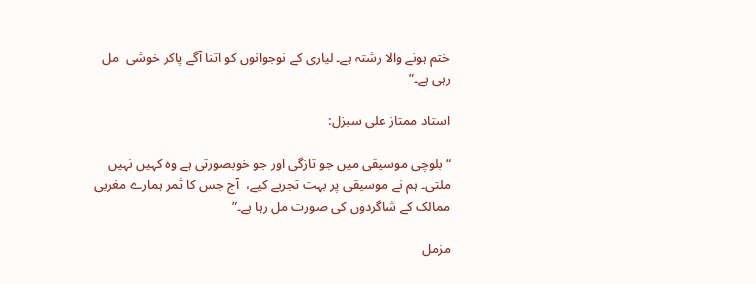ختم ہونے والا رشتہ ہے۔ لیاری کے نوجوانوں کو اتنا آگے پاکر خوشی  مل رہی ہے۔”

استاد ممتاز علی سبزل:

“بلوچی موسیقی میں جو تازگی اور جو خوبصورتی ہے وہ کہیں نہیں ملتی۔ ہم نے موسیقی پر بہت تجربے کیے،  آج جس کا ثمر ہمارے مغربی ممالک کے شاگردوں کی صورت مل رہا ہے۔”

مزمل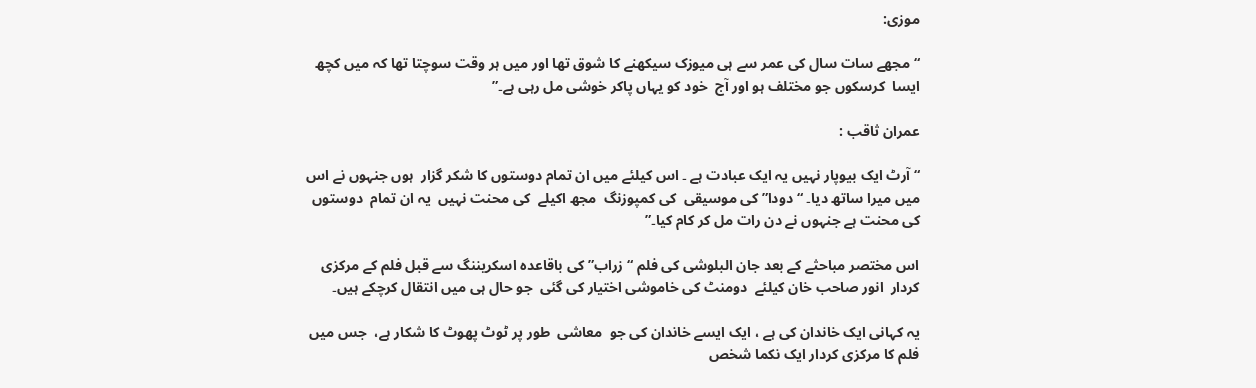موزی:

“مجھے سات سال کی عمر سے ہی میوزک سیکھنے کا شوق تھا اور میں ہر وقت سوچتا تھا کہ میں کچھ ایسا  کرسکوں جو مختلف ہو اور آج  خود کو یہاں پاکر خوشی مل رہی ہے۔”

عمران ثاقب :

“آرٹ ایک بیوپار نہیں یہ ایک عبادت ہے ۔ اس کیلئے میں ان تمام دوستوں کا شکر گزار  ہوں جنہوں نے اس میں میرا ساتھ دیا۔ “دودا” کی موسیقی  کی کمپوزنگ  مجھ اکیلے  کی محنت نہیں  یہ ان تمام  دوستوں کی محنت ہے جنہوں نے دن رات مل کر کام کیا۔”

اس مختصر مباحثے کے بعد جان البلوشی کی فلم “زراب” کی باقاعدہ اسکریننگ سے قبل فلم کے مرکزی کردار  انور صاحب خان کیلئے  دومنٹ کی خاموشی اختیار کی گئی  جو حال ہی میں انتقال کرچکے ہیں۔

یہ کہانی ایک خاندان کی ہے ، ایک ایسے خاندان کی جو  معاشی  طور پر ٹوٹ پھوٹ کا شکار ہے،  جس میں فلم کا مرکزی کردار ایک نکما شخص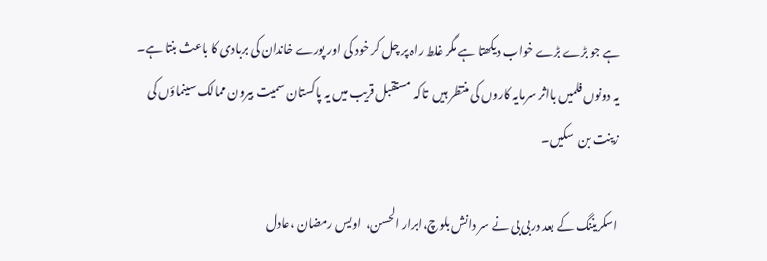ہے جو بڑے بڑے خواب دیکھتا ہے مگر غلط راہ پر چل کر خود کی اور پورے خاندان کی بربادی کا باعث بنتا ہے۔  یہ دونوں فلمیں بااثر سرمایہ کاروں کی منتظر ہیں  تاکہ  مستقبل قریب میں یہ پاکستان سمیت بیرون ممالک سینماؤں کی زینت بن  سکیں۔

اسکریننگ کے بعد دربی بی نے سر دانش بلوچ،ابرار الحسن،  اویس رمضان ،عادل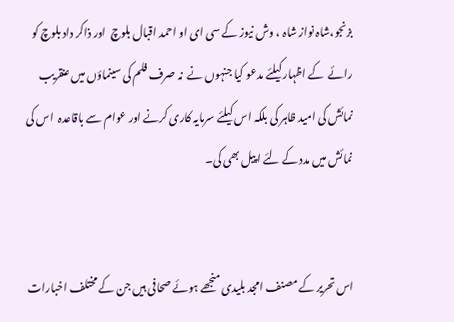بزنجو،شاہ نواز شاہ ، وش نیوز کے سی ای او احمد اقبال بلوچ  اور ذاکر داد بلوچ کو رائے  کے اظہار کیلئے مدعو کیا جنہوں نے  نہ صرف فلم کی سینماؤں میں عنقریب  نمائش کی امید ظاہر کی بلکہ اس کیلئے سرمایہ کاری کرنے اور عوام سے باقاعدہ  اس کی نمائش میں مدد کے لئے اپیل بھی کی۔


اس تحریر کے مصنف امجد بلیدی منجھے ہوئے صحافی ہیں جن کے مختلف اخبارات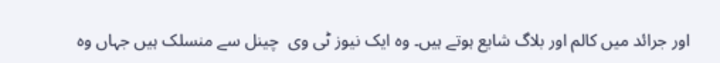اور جرائد میں کالم اور بلاگ شایع ہوتے ہیں۔ وہ ایک نیوز ٹی وی  چینل سے منسلک ہیں جہاں وہ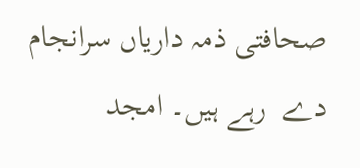صحافتی ذمہ داریاں سرانجام دے  رہے ہیں۔ امجد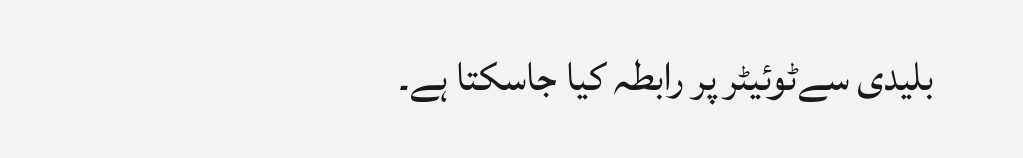بلیدی سےٹوئیٹر پر رابطہ کیا جاسکتا ہے۔